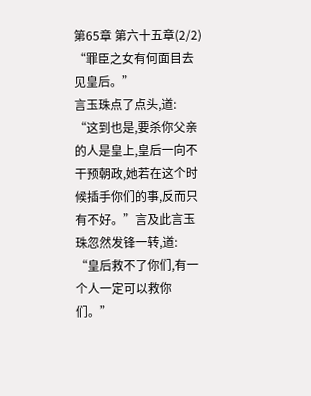第65章 第六十五章(2/2)
“罪臣之女有何面目去见皇后。”
言玉珠点了点头,道:
“这到也是,要杀你父亲的人是皇上,皇后一向不干预朝政,她若在这个时候插手你们的事,反而只有不好。”言及此言玉珠忽然发锋一转,道:
“皇后救不了你们,有一个人一定可以救你们。”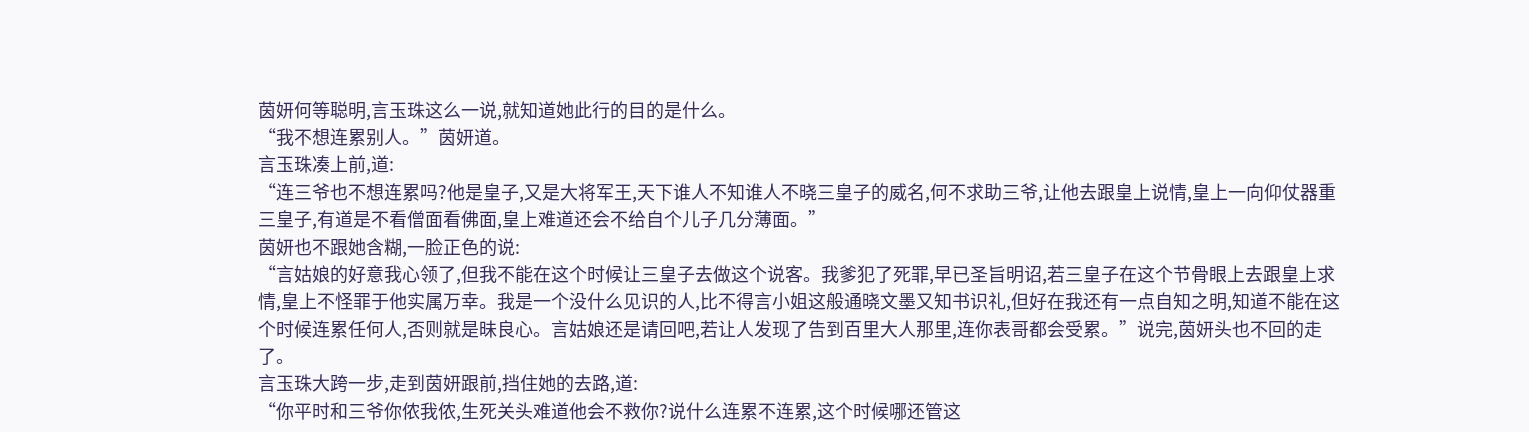茵妍何等聪明,言玉珠这么一说,就知道她此行的目的是什么。
“我不想连累别人。”茵妍道。
言玉珠凑上前,道:
“连三爷也不想连累吗?他是皇子,又是大将军王,天下谁人不知谁人不晓三皇子的威名,何不求助三爷,让他去跟皇上说情,皇上一向仰仗器重三皇子,有道是不看僧面看佛面,皇上难道还会不给自个儿子几分薄面。”
茵妍也不跟她含糊,一脸正色的说:
“言姑娘的好意我心领了,但我不能在这个时候让三皇子去做这个说客。我爹犯了死罪,早已圣旨明诏,若三皇子在这个节骨眼上去跟皇上求情,皇上不怪罪于他实属万幸。我是一个没什么见识的人,比不得言小姐这般通晓文墨又知书识礼,但好在我还有一点自知之明,知道不能在这个时候连累任何人,否则就是昧良心。言姑娘还是请回吧,若让人发现了告到百里大人那里,连你表哥都会受累。”说完,茵妍头也不回的走了。
言玉珠大跨一步,走到茵妍跟前,挡住她的去路,道:
“你平时和三爷你侬我侬,生死关头难道他会不救你?说什么连累不连累,这个时候哪还管这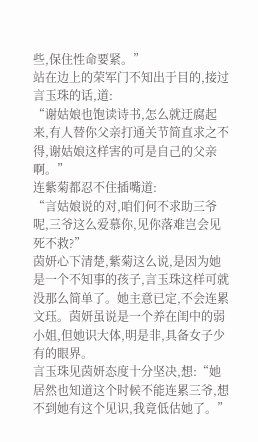些,保住性命要紧。”
站在边上的荣军门不知出于目的,接过言玉珠的话,道:
“谢姑娘也饱读诗书,怎么就迂腐起来,有人替你父亲打通关节简直求之不得,谢姑娘这样害的可是自己的父亲啊。”
连紫菊都忍不住插嘴道:
“言姑娘说的对,咱们何不求助三爷呢,三爷这么爱慕你,见你落难岂会见死不救?”
茵妍心下清楚,紫菊这么说,是因为她是一个不知事的孩子,言玉珠这样可就没那么简单了。她主意已定,不会连累文珏。茵妍虽说是一个养在闺中的弱小姐,但她识大体,明是非,具备女子少有的眼界。
言玉珠见茵妍态度十分坚决,想:“她居然也知道这个时候不能连累三爷,想不到她有这个见识,我竟低估她了。”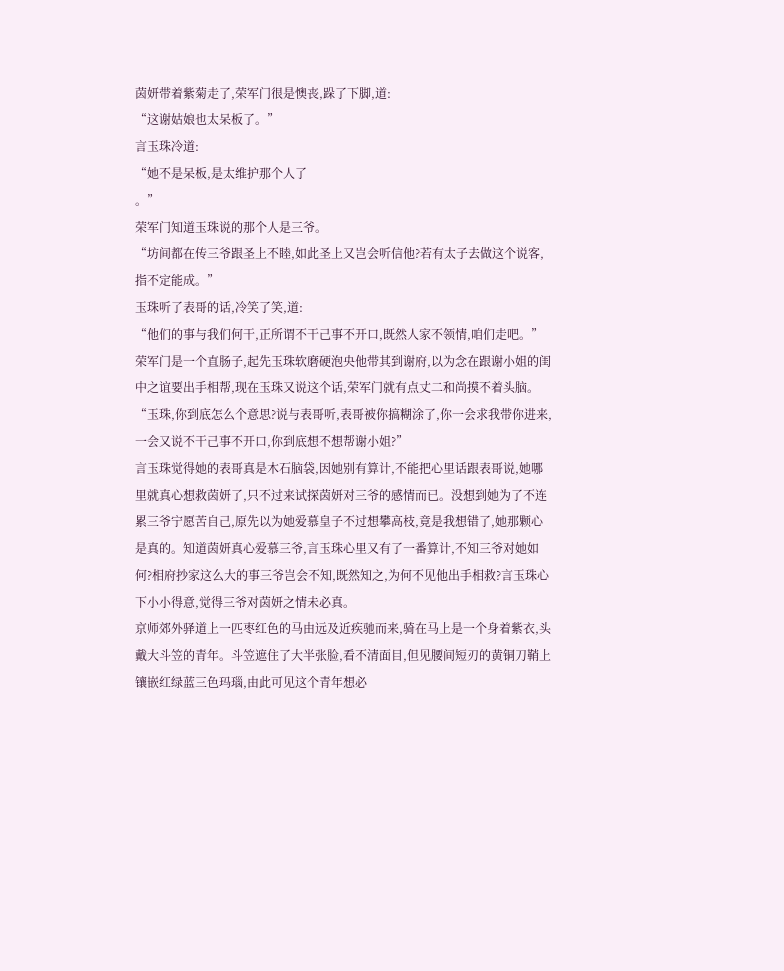茵妍带着紫菊走了,荣军门很是懊丧,跺了下脚,道:
“这谢姑娘也太呆板了。”
言玉珠冷道:
“她不是呆板,是太维护那个人了
。”
荣军门知道玉珠说的那个人是三爷。
“坊间都在传三爷跟圣上不睦,如此圣上又岂会听信他?若有太子去做这个说客,指不定能成。”
玉珠听了表哥的话,冷笑了笑,道:
“他们的事与我们何干,正所谓不干己事不开口,既然人家不领情,咱们走吧。”
荣军门是一个直肠子,起先玉珠软磨硬泡央他带其到谢府,以为念在跟谢小姐的闺中之谊要出手相帮,现在玉珠又说这个话,荣军门就有点丈二和尚摸不着头脑。
“玉珠,你到底怎么个意思?说与表哥听,表哥被你搞糊涂了,你一会求我带你进来,一会又说不干己事不开口,你到底想不想帮谢小姐?”
言玉珠觉得她的表哥真是木石脑袋,因她别有算计,不能把心里话跟表哥说,她哪里就真心想救茵妍了,只不过来试探茵妍对三爷的感情而已。没想到她为了不连累三爷宁愿苦自己,原先以为她爱慕皇子不过想攀高枝,竟是我想错了,她那颗心是真的。知道茵妍真心爱慕三爷,言玉珠心里又有了一番算计,不知三爷对她如何?相府抄家这么大的事三爷岂会不知,既然知之,为何不见他出手相救?言玉珠心下小小得意,觉得三爷对茵妍之情未必真。
京师郊外驿道上一匹枣红色的马由远及近疾驰而来,骑在马上是一个身着紫衣,头戴大斗笠的青年。斗笠遮住了大半张脸,看不清面目,但见腰间短刃的黄铜刀鞘上镶嵌红绿蓝三色玛瑙,由此可见这个青年想必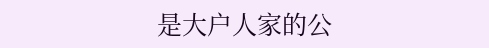是大户人家的公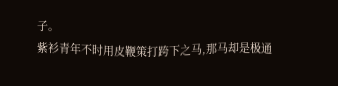子。
紫衫青年不时用皮鞭策打跨下之马,那马却是极通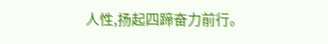人性,扬起四蹄奋力前行。